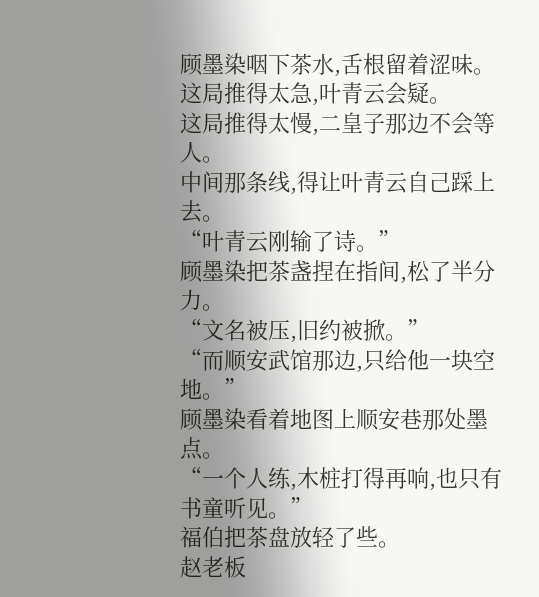顾墨染咽下茶水,舌根留着涩味。
这局推得太急,叶青云会疑。
这局推得太慢,二皇子那边不会等人。
中间那条线,得让叶青云自己踩上去。
“叶青云刚输了诗。”
顾墨染把茶盏捏在指间,松了半分力。
“文名被压,旧约被掀。”
“而顺安武馆那边,只给他一块空地。”
顾墨染看着地图上顺安巷那处墨点。
“一个人练,木桩打得再响,也只有书童听见。”
福伯把茶盘放轻了些。
赵老板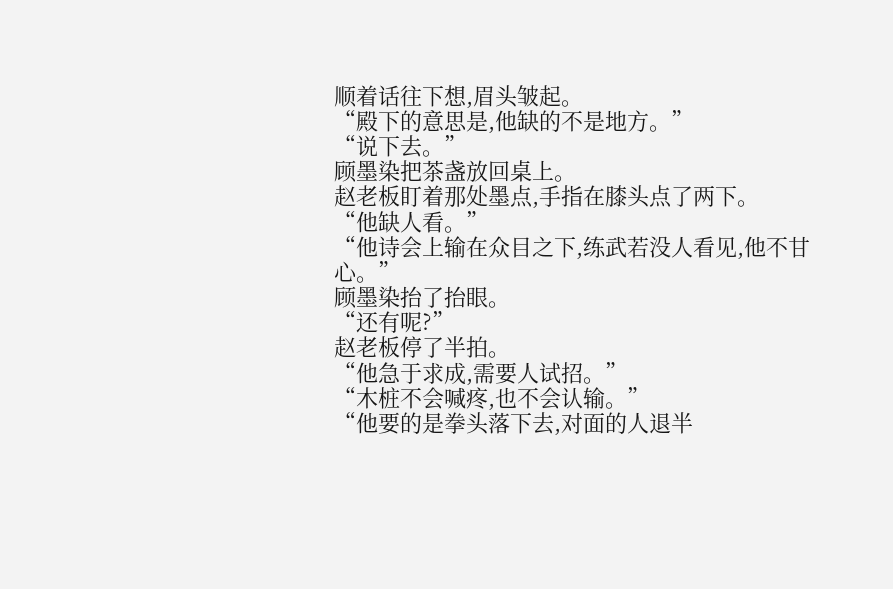顺着话往下想,眉头皱起。
“殿下的意思是,他缺的不是地方。”
“说下去。”
顾墨染把茶盏放回桌上。
赵老板盯着那处墨点,手指在膝头点了两下。
“他缺人看。”
“他诗会上输在众目之下,练武若没人看见,他不甘心。”
顾墨染抬了抬眼。
“还有呢?”
赵老板停了半拍。
“他急于求成,需要人试招。”
“木桩不会喊疼,也不会认输。”
“他要的是拳头落下去,对面的人退半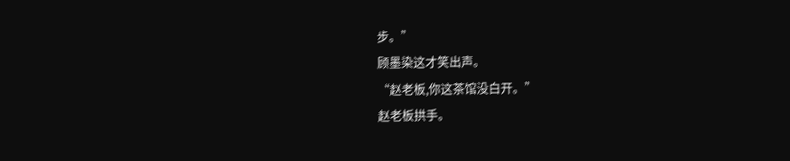步。”
顾墨染这才笑出声。
“赵老板,你这茶馆没白开。”
赵老板拱手。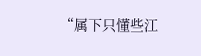“属下只懂些江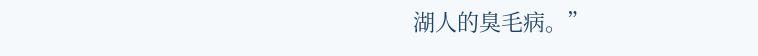湖人的臭毛病。”